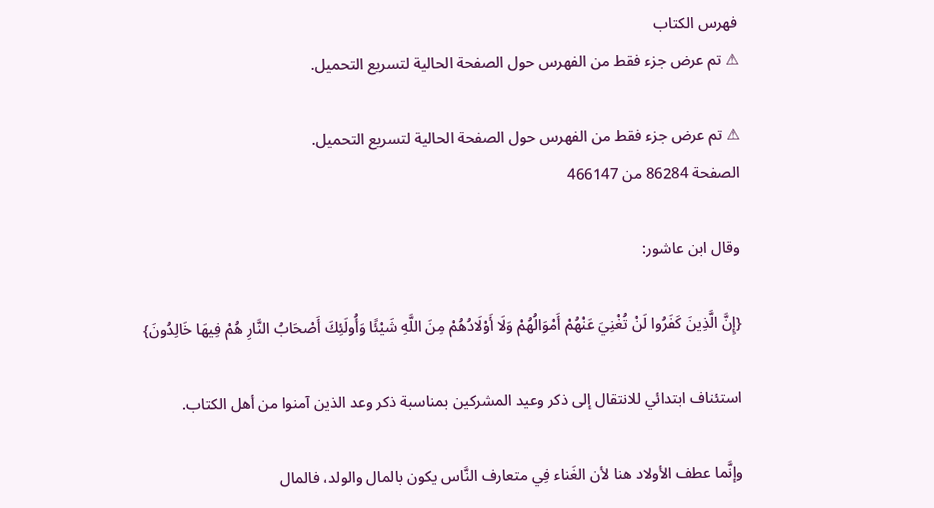فهرس الكتاب
⚠ تم عرض جزء فقط من الفهرس حول الصفحة الحالية لتسريع التحميل.

⚠ تم عرض جزء فقط من الفهرس حول الصفحة الحالية لتسريع التحميل.
الصفحة 86284 من 466147

وقال ابن عاشور:

{إِنَّ الَّذِينَ كَفَرُوا لَنْ تُغْنِيَ عَنْهُمْ أَمْوَالُهُمْ وَلَا أَوْلَادُهُمْ مِنَ اللَّهِ شَيْئًا وَأُولَئِكَ أَصْحَابُ النَّارِ هُمْ فِيهَا خَالِدُونَ}

استئناف ابتدائي للانتقال إلى ذكر وعيد المشركين بمناسبة ذكر وعد الذين آمنوا من أهل الكتاب.

وإنَّما عطف الأولاد هنا لأن الغَناء فِي متعارف النَّاس يكون بالمال والولد، فالمال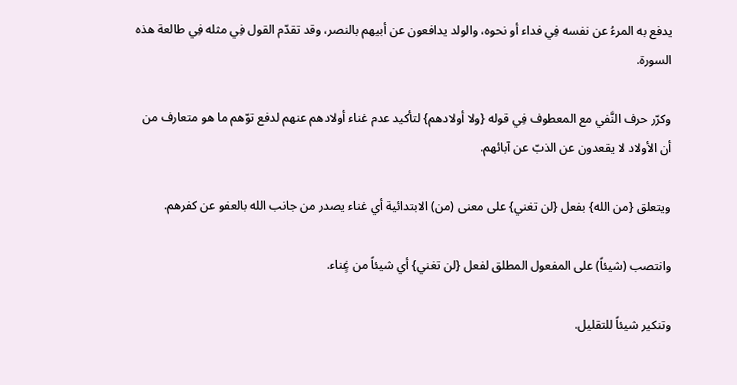يدفع به المرءُ عن نفسه فِي فداء أو نحوه، والولد يدافعون عن أبيهم بالنصر، وقد تقدّم القول فِي مثله فِي طالعة هذه السورة.

وكرّر حرف النَّفي مع المعطوف فِي قوله {ولا أولادهم} لتأكيد عدم غناء أولادهم عنهم لدفع توّهم ما هو متعارف من أن الأولاد لا يقعدون عن الذبّ عن آبائهم.

ويتعلق {من الله} بفعل {لن تغني} على معنى (من) الابتدائية أي غناء يصدر من جانب الله بالعفو عن كفرهم.

وانتصب (شيئاً) على المفعول المطلق لفعل {لن تغني} أي شيئاً من غٍناء.

وتنكير شيئاً للتقليل.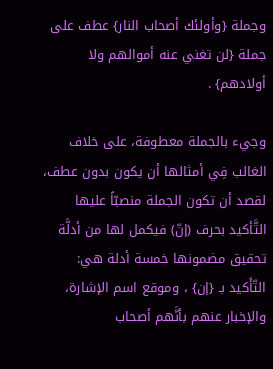وجملة {وأولئك أصحاب النار} عطف على جملة {لن تغني عنه أموالهم ولا أولادهم} .

وجيء بالجملة معطوفة، على خلاف الغالب فِي أمثالها أن يكون بدون عطف، لقصد أن تكون الجملة منصبّاً عليها التَّأكيد بحرف (إنّ) فيكمل لها من أدلَّة تحقيق مضمونها خمسة أدلة هي: التّأَكيد بـ {إن} ، وموقع اسم الإشارة، والإخبار عنهم بأنَّهم أصحاب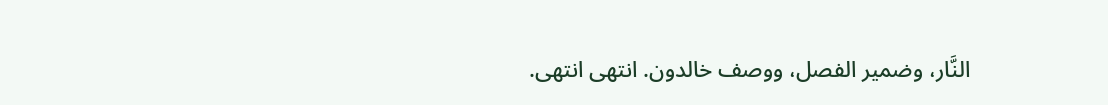النَّار، وضمير الفصل، ووصف خالدون. انتهى انتهى.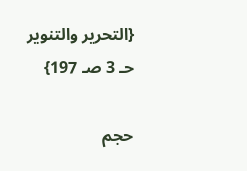{التحرير والتنوير حـ 3 صـ 197}

حجم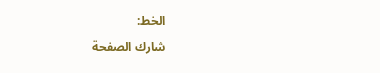الخط:
شارك الصفحة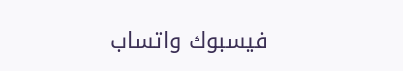فيسبوك واتساب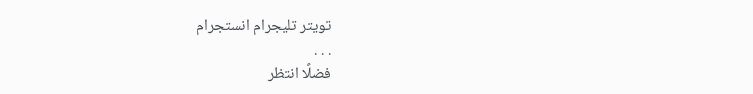تويتر تليجرام انستجرام
. . .
فضلًا انتظر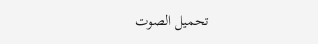تحميل الصوت